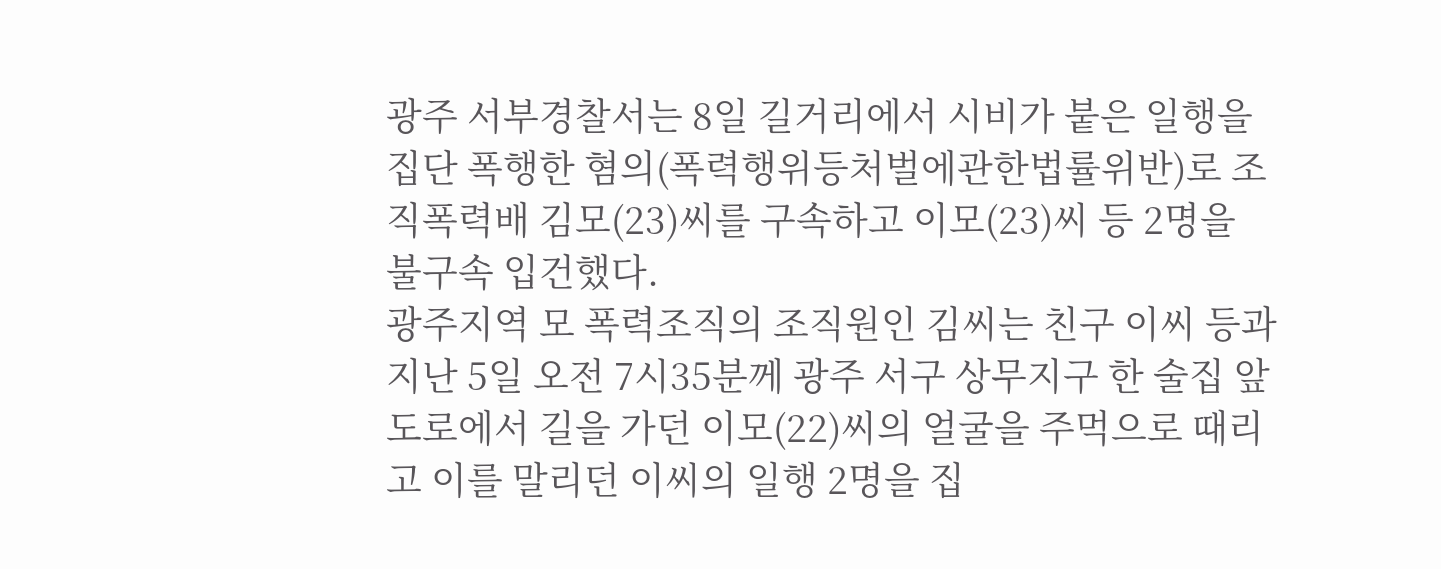광주 서부경찰서는 8일 길거리에서 시비가 붙은 일행을 집단 폭행한 혐의(폭력행위등처벌에관한법률위반)로 조직폭력배 김모(23)씨를 구속하고 이모(23)씨 등 2명을 불구속 입건했다.
광주지역 모 폭력조직의 조직원인 김씨는 친구 이씨 등과 지난 5일 오전 7시35분께 광주 서구 상무지구 한 술집 앞 도로에서 길을 가던 이모(22)씨의 얼굴을 주먹으로 때리고 이를 말리던 이씨의 일행 2명을 집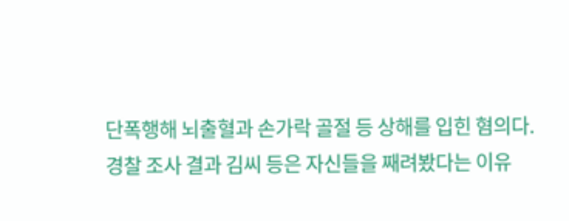단폭행해 뇌출혈과 손가락 골절 등 상해를 입힌 혐의다.
경찰 조사 결과 김씨 등은 자신들을 째려봤다는 이유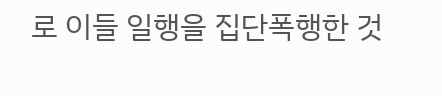로 이들 일행을 집단폭행한 것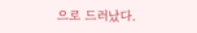으로 드러났다.